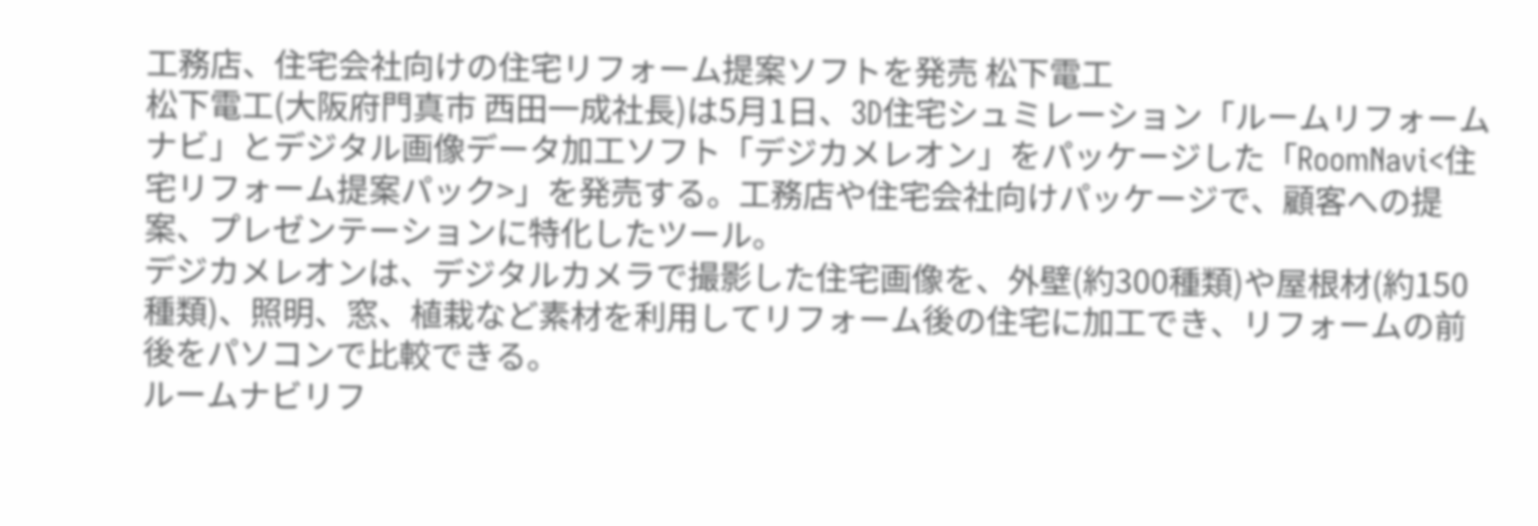工務店、住宅会社向けの住宅リフォーム提案ソフトを発売 松下電工
松下電工(大阪府門真市 西田一成社長)は5月1日、3D住宅シュミレーション「ルームリフォームナビ」とデジタル画像データ加工ソフト「デジカメレオン」をパッケージした「RoomNavi<住宅リフォーム提案パック>」を発売する。工務店や住宅会社向けパッケージで、顧客への提案、プレゼンテーションに特化したツール。
デジカメレオンは、デジタルカメラで撮影した住宅画像を、外壁(約300種類)や屋根材(約150種類)、照明、窓、植栽など素材を利用してリフォーム後の住宅に加工でき、リフォームの前後をパソコンで比較できる。
ルームナビリフ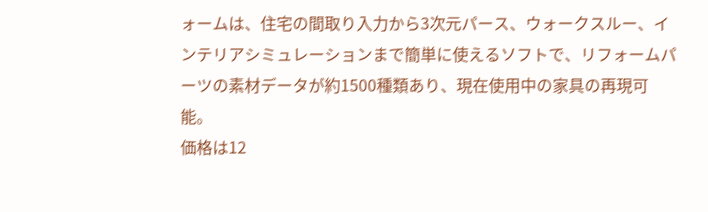ォームは、住宅の間取り入力から3次元パース、ウォークスルー、インテリアシミュレーションまで簡単に使えるソフトで、リフォームパーツの素材データが約1500種類あり、現在使用中の家具の再現可能。
価格は12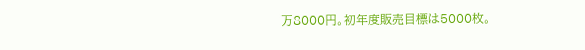万8000円。初年度販売目標は5000枚。